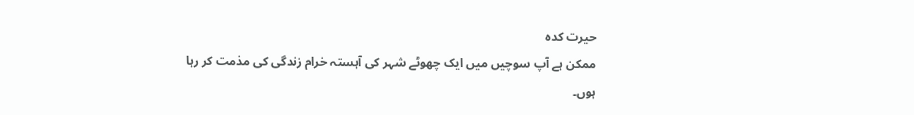حیرت کدہ
ممکن ہے آپ سوچیں میں ایک چھوٹے شہر کی آہستہ خرام زندگی کی مذمت کر رہا ہوں۔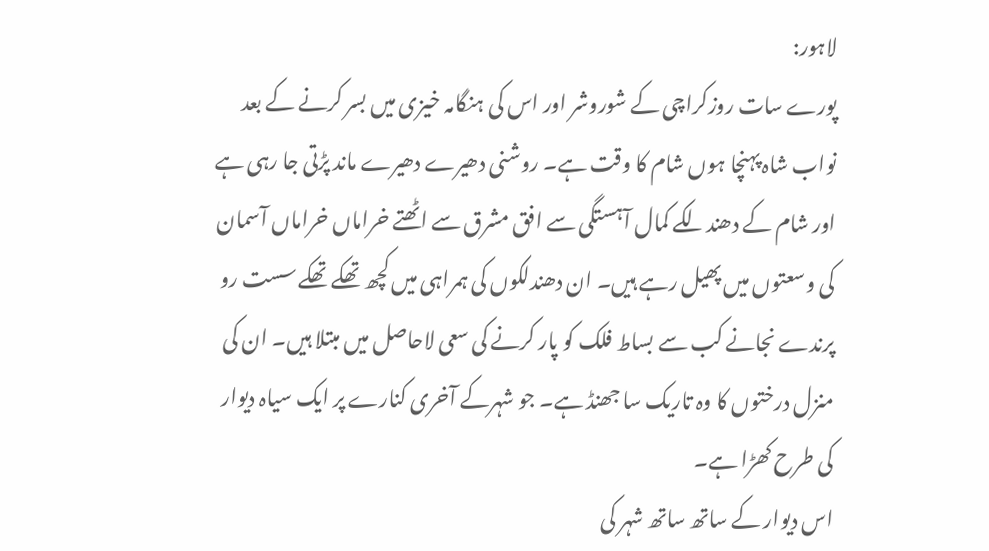لاہور:
پورے سات روزکراچی کے شوروشر اور اس کی ہنگامہ خیزی میں بسر کرنے کے بعد نواب شاہ پہنچا ہوں شام کا وقت ہے۔ روشنی دھیرے دھیرے ماند پڑتی جا رہی ہے اور شام کے دھندلکے کمال آہستگی سے افق مشرق سے اٹھتے خراماں خراماں آسمان کی وسعتوں میں پھیل رہے ہیں۔ ان دھندلکوں کی ہمراہی میں کچھ تھکے تھکے سست رو پرندے نجانے کب سے بساط فلک کو پار کرنے کی سعی لاحاصل میں مبتلا ہیں۔ ان کی منزل درختوں کا وہ تاریک سا جھنڈ ہے۔ جو شہرکے آخری کنارے پر ایک سیاہ دیوار کی طرح کھڑا ہے۔
اس دیوار کے ساتھ ساتھ شہر کی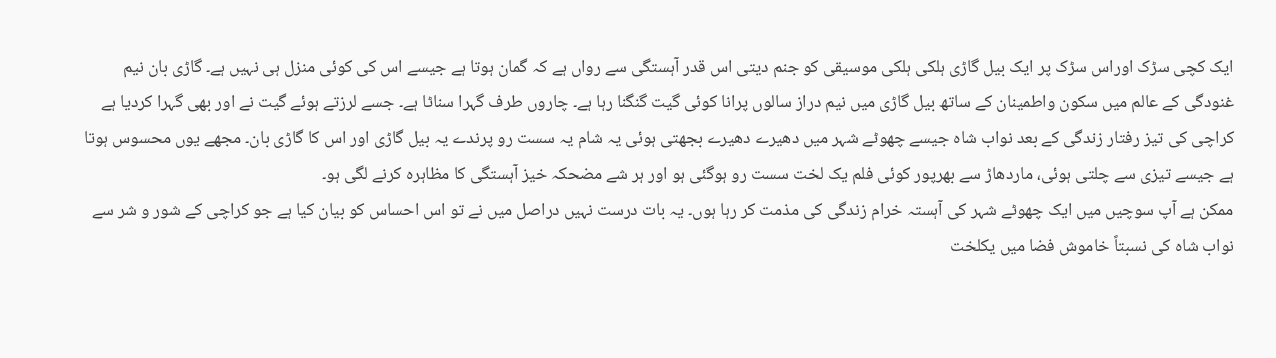ایک کچی سڑک اوراس سڑک پر ایک بیل گاڑی ہلکی ہلکی موسیقی کو جنم دیتی اس قدر آہستگی سے رواں ہے کہ گمان ہوتا ہے جیسے اس کی کوئی منزل ہی نہیں ہے۔ گاڑی بان نیم غنودگی کے عالم میں سکون واطمینان کے ساتھ بیل گاڑی میں نیم دراز سالوں پرانا کوئی گیت گنگنا رہا ہے۔ چاروں طرف گہرا سناٹا ہے۔ جسے لرزتے ہوئے گیت نے اور بھی گہرا کردیا ہے کراچی کی تیز رفتار زندگی کے بعد نواب شاہ جیسے چھوٹے شہر میں دھیرے دھیرے بجھتی ہوئی یہ شام یہ سست رو پرندے یہ بیل گاڑی اور اس کا گاڑی بان۔ مجھے یوں محسوس ہوتا ہے جیسے تیزی سے چلتی ہوئی، ماردھاڑ سے بھرپور کوئی فلم یک لخت سست رو ہوگئی ہو اور ہر شے مضحکہ خیز آہستگی کا مظاہرہ کرنے لگی ہو۔
ممکن ہے آپ سوچیں میں ایک چھوٹے شہر کی آہستہ خرام زندگی کی مذمت کر رہا ہوں۔ یہ بات درست نہیں دراصل میں نے تو اس احساس کو بیان کیا ہے جو کراچی کے شور و شر سے نواب شاہ کی نسبتاً خاموش فضا میں یکلخت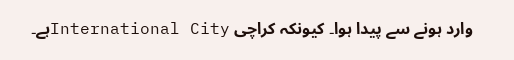وارد ہونے سے پیدا ہوا۔ کیونکہ کراچی International Cityہے۔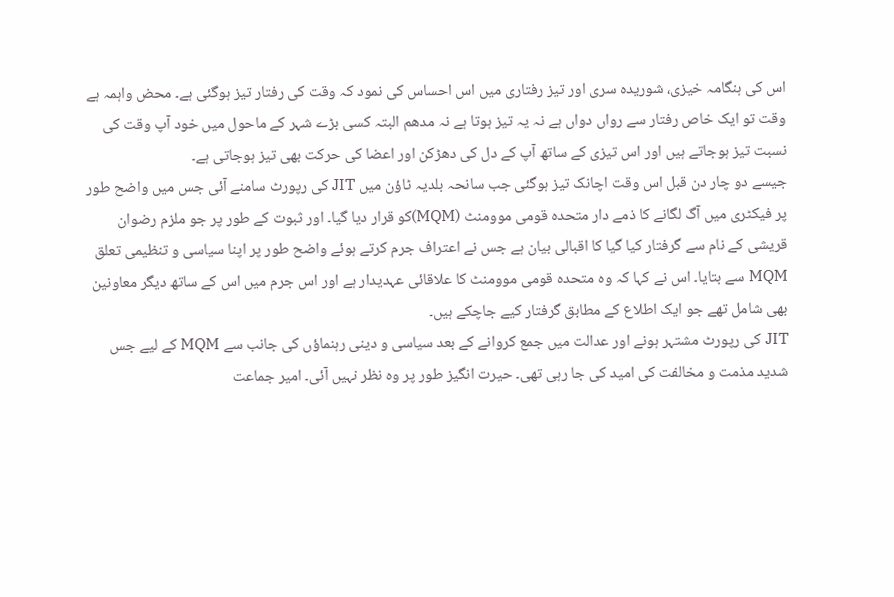اس کی ہنگامہ خیزی، شوریدہ سری اور تیز رفتاری میں اس احساس کی نمود کہ وقت کی رفتار تیز ہوگئی ہے۔ محض واہمہ ہے وقت تو ایک خاص رفتار سے رواں دواں ہے نہ یہ تیز ہوتا ہے نہ مدھم البتہ کسی بڑے شہر کے ماحول میں خود آپ وقت کی نسبت تیز ہوجاتے ہیں اور اس تیزی کے ساتھ آپ کے دل کی دھڑکن اور اعضا کی حرکت بھی تیز ہوجاتی ہے۔
جیسے دو چار دن قبل اس وقت اچانک تیز ہوگئی جب سانحہ بلدیہ ٹاؤن میں JIT کی رپورٹ سامنے آئی جس میں واضح طور پر فیکٹری میں آگ لگانے کا ذمے دار متحدہ قومی موومنٹ (MQM)کو قرار دیا گیا۔ اور ثبوت کے طور پر جو ملزم رضوان قریشی کے نام سے گرفتار کیا گیا کا اقبالی بیان ہے جس نے اعتراف جرم کرتے ہوئے واضح طور پر اپنا سیاسی و تنظیمی تعلق MQM سے بتایا۔ اس نے کہا کہ وہ متحدہ قومی موومنٹ کا علاقائی عہدیدار ہے اور اس جرم میں اس کے ساتھ دیگر معاونین بھی شامل تھے جو ایک اطلاع کے مطابق گرفتار کیے جاچکے ہیں۔
JIT کی رپورٹ مشتہر ہونے اور عدالت میں جمع کروانے کے بعد سیاسی و دینی رہنماؤں کی جانب سے MQM کے لیے جس شدید مذمت و مخالفت کی امید کی جا رہی تھی۔ حیرت انگیز طور پر وہ نظر نہیں آئی۔ امیر جماعت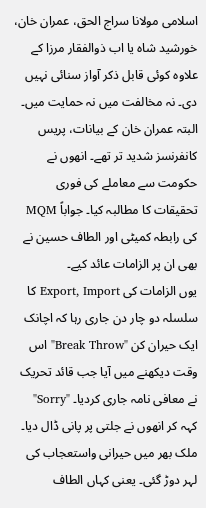اسلامی مولانا سراج الحق، عمران خان، خورشید شاہ یا اب ذوالفقار مرزا کے علاوہ کوئی قابل ذکر آواز سنائی نہیں دی۔ نہ مخالفت میں نہ حمایت میں۔ البتہ عمران خان کے بیانات، پریس کانفرنسز شدید تر تھے۔ انھوں نے حکومت سے معاملے کی فوری تحقیقات کا مطالبہ کیا۔ جواباً MQM کی رابطہ کمیٹی اور الطاف حسین نے بھی ان پر الزامات عائد کیے۔
یوں الزامات کی Export, Import کا سلسلہ دو چار دن جاری رہا کہ اچانک ایک حیران کن "Break Throw" اس وقت دیکھنے میں آیا جب قائد تحریک نے معافی نامہ جاری کردیا۔ "Sorry" کہہ کر انھوں نے جلتی پر پانی ڈال دیا۔ ملک بھر میں حیرانی واستعجاب کی لہر دوڑ گئی۔ یعنی کہاں الطاف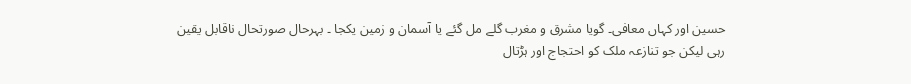حسین اور کہاں معافی۔ گویا مشرق و مغرب گلے مل گئے یا آسمان و زمین یکجا ۔ بہرحال صورتحال ناقابل یقین رہی لیکن جو تنازعہ ملک کو احتجاج اور ہڑتال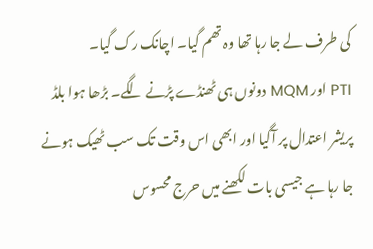کی طرف لے جا رہا تھا وہ تھم گیا۔ اچانک رک گیا۔
PTI اور MQM دونوں ہی ٹھنڈے پڑنے لگے۔ بڑھا ہوا بلڈ پریشر اعتدال پر آگیا اور ابھی اس وقت تک سب ٹھیک ہونے جا رہا ہے جیسی بات لکھنے میں حرج محسوس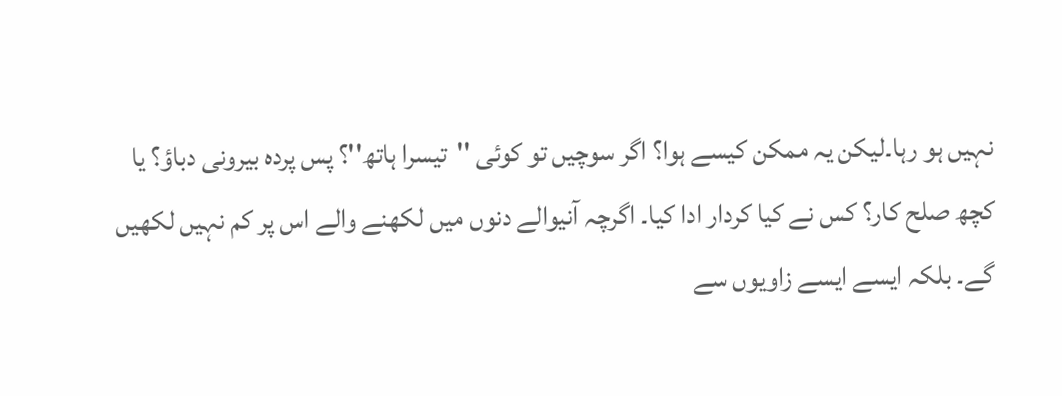نہیں ہو رہا۔لیکن یہ ممکن کیسے ہوا؟ اگر سوچیں تو کوئی ''تیسرا ہاتھ''؟ پس پردہ بیرونی دباؤ؟ یا کچھ صلح کار؟ کس نے کیا کردار ادا کیا۔ اگرچہ آنیوالے دنوں میں لکھنے والے اس پر کم نہیں لکھیں گے۔ بلکہ ایسے ایسے زاویوں سے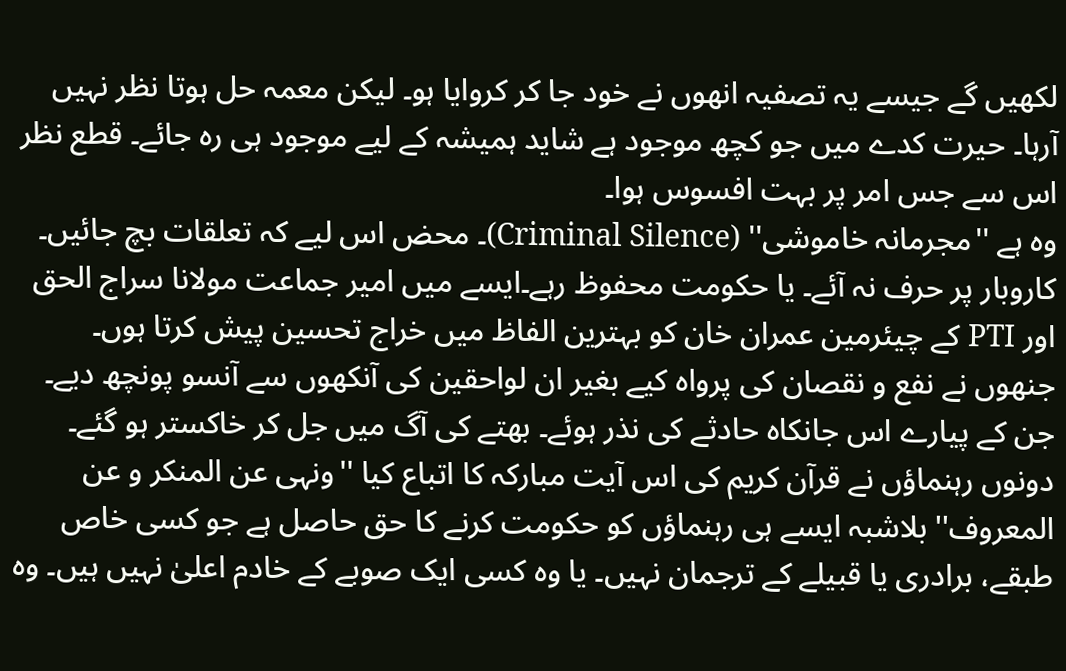لکھیں گے جیسے یہ تصفیہ انھوں نے خود جا کر کروایا ہو۔ لیکن معمہ حل ہوتا نظر نہیں آرہا۔ حیرت کدے میں جو کچھ موجود ہے شاید ہمیشہ کے لیے موجود ہی رہ جائے۔ قطع نظر اس سے جس امر پر بہت افسوس ہوا۔
وہ ہے ''مجرمانہ خاموشی'' (Criminal Silence)۔ محض اس لیے کہ تعلقات بچ جائیں۔ کاروبار پر حرف نہ آئے۔ یا حکومت محفوظ رہے۔ایسے میں امیر جماعت مولانا سراج الحق اور PTI کے چیئرمین عمران خان کو بہترین الفاظ میں خراج تحسین پیش کرتا ہوں۔ جنھوں نے نفع و نقصان کی پرواہ کیے بغیر ان لواحقین کی آنکھوں سے آنسو پونچھ دیے۔ جن کے پیارے اس جانکاہ حادثے کی نذر ہوئے۔ بھتے کی آگ میں جل کر خاکستر ہو گئے۔
دونوں رہنماؤں نے قرآن کریم کی اس آیت مبارکہ کا اتباع کیا ''ونہی عن المنکر و عن المعروف'' بلاشبہ ایسے ہی رہنماؤں کو حکومت کرنے کا حق حاصل ہے جو کسی خاص طبقے، برادری یا قبیلے کے ترجمان نہیں۔ یا وہ کسی ایک صوبے کے خادم اعلیٰ نہیں ہیں۔ وہ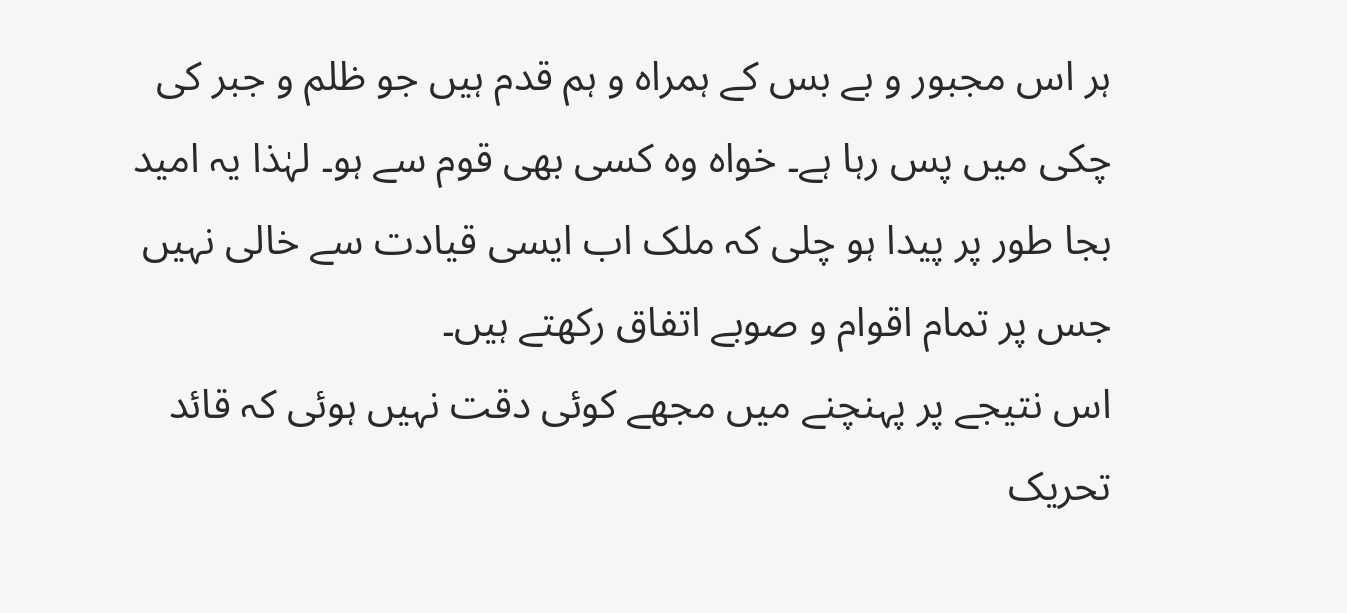ہر اس مجبور و بے بس کے ہمراہ و ہم قدم ہیں جو ظلم و جبر کی چکی میں پس رہا ہے۔ خواہ وہ کسی بھی قوم سے ہو۔ لہٰذا یہ امید بجا طور پر پیدا ہو چلی کہ ملک اب ایسی قیادت سے خالی نہیں جس پر تمام اقوام و صوبے اتفاق رکھتے ہیں۔
اس نتیجے پر پہنچنے میں مجھے کوئی دقت نہیں ہوئی کہ قائد تحریک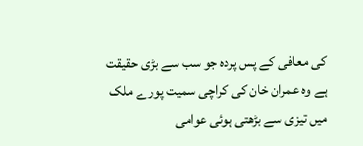کی معافی کے پس پردہ جو سب سے بڑی حقیقت ہے وہ عمران خان کی کراچی سمیت پورے ملک میں تیزی سے بڑھتی ہوئی عوامی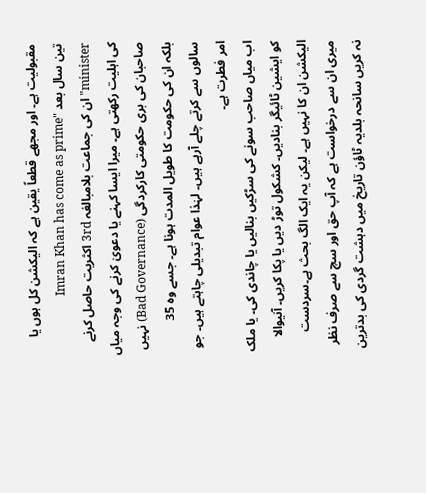مقبولیت ہے۔ اور مجھے قطعاً یقین ہے کہ الیکشن کل ہوں یا تین سال بعد "Imran Khan has come as prime minister"ان کی جماعت بلامبالغہ 3rd اکثریت حاصل کرنے کی اہلیت رکھتی ہے۔ میرا ایسا کہنے یا دعویٰ کرنے کی وجہ میاں صاحبان کی بری حکومتی کارکردگی (Bad Governance) نہیں بلکہ ان کی حکومت کا طویل المدت ہونا ہے۔ جسے وہ 35 سالوں سے کرتے چلے آرہے ہیں۔ لہٰذا عوام تبدیلی چاہتے ہیں۔ جو امر فطرت ہے۔
اب میاں صاحب سونے کی سڑکیں بنالیں یا چاندی کی۔ یا ملک کو ایشین ٹائیگر بنادیں۔ کشکول توڑ دیں یا پکا کریں۔ آنیوالا الیکشن ان کا نہیں ہے۔ لیکن یہ ایک الگ بحث ہے۔سردست میری ان سے درخواست ہے کہ آپ حق اور سچ سے صرف نظر نہ کریں سانحہ بلدیہ ٹاؤن تاریخ میں دہشت گردی کی بدترین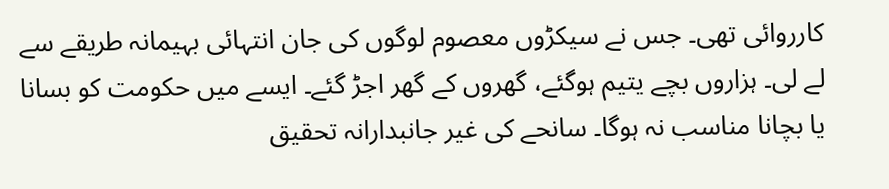کارروائی تھی۔ جس نے سیکڑوں معصوم لوگوں کی جان انتہائی بہیمانہ طریقے سے لے لی۔ ہزاروں بچے یتیم ہوگئے، گھروں کے گھر اجڑ گئے۔ ایسے میں حکومت کو بسانا یا بچانا مناسب نہ ہوگا۔ سانحے کی غیر جانبدارانہ تحقیق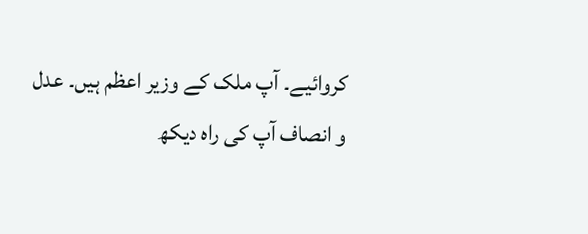کروائیے۔ آپ ملک کے وزیر اعظم ہیں۔ عدل و انصاف آپ کی راہ دیکھ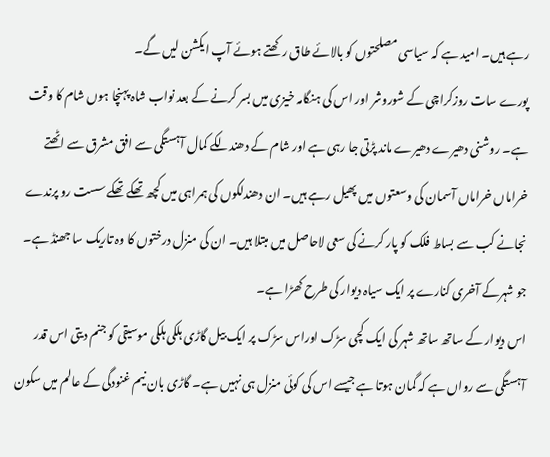رہے ہیں۔ امید ہے کہ سیاسی مصلحتوں کو بالائے طاق رکھتے ہوئے آپ ایکشن لیں گے۔
پورے سات روزکراچی کے شوروشر اور اس کی ہنگامہ خیزی میں بسر کرنے کے بعد نواب شاہ پہنچا ہوں شام کا وقت ہے۔ روشنی دھیرے دھیرے ماند پڑتی جا رہی ہے اور شام کے دھندلکے کمال آہستگی سے افق مشرق سے اٹھتے خراماں خراماں آسمان کی وسعتوں میں پھیل رہے ہیں۔ ان دھندلکوں کی ہمراہی میں کچھ تھکے تھکے سست رو پرندے نجانے کب سے بساط فلک کو پار کرنے کی سعی لاحاصل میں مبتلا ہیں۔ ان کی منزل درختوں کا وہ تاریک سا جھنڈ ہے۔ جو شہرکے آخری کنارے پر ایک سیاہ دیوار کی طرح کھڑا ہے۔
اس دیوار کے ساتھ ساتھ شہر کی ایک کچی سڑک اوراس سڑک پر ایک بیل گاڑی ہلکی ہلکی موسیقی کو جنم دیتی اس قدر آہستگی سے رواں ہے کہ گمان ہوتا ہے جیسے اس کی کوئی منزل ہی نہیں ہے۔ گاڑی بان نیم غنودگی کے عالم میں سکون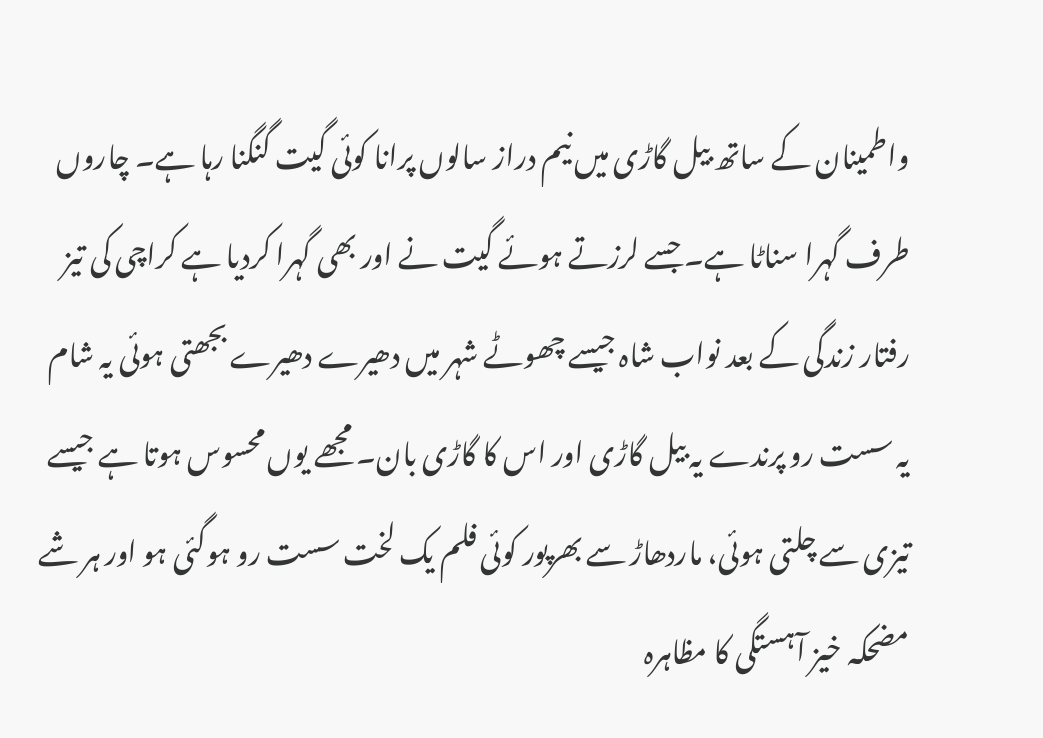واطمینان کے ساتھ بیل گاڑی میں نیم دراز سالوں پرانا کوئی گیت گنگنا رہا ہے۔ چاروں طرف گہرا سناٹا ہے۔ جسے لرزتے ہوئے گیت نے اور بھی گہرا کردیا ہے کراچی کی تیز رفتار زندگی کے بعد نواب شاہ جیسے چھوٹے شہر میں دھیرے دھیرے بجھتی ہوئی یہ شام یہ سست رو پرندے یہ بیل گاڑی اور اس کا گاڑی بان۔ مجھے یوں محسوس ہوتا ہے جیسے تیزی سے چلتی ہوئی، ماردھاڑ سے بھرپور کوئی فلم یک لخت سست رو ہوگئی ہو اور ہر شے مضحکہ خیز آہستگی کا مظاہرہ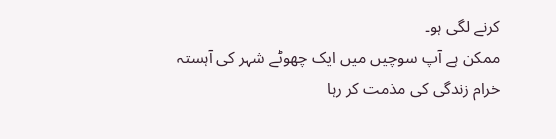کرنے لگی ہو۔
ممکن ہے آپ سوچیں میں ایک چھوٹے شہر کی آہستہ خرام زندگی کی مذمت کر رہا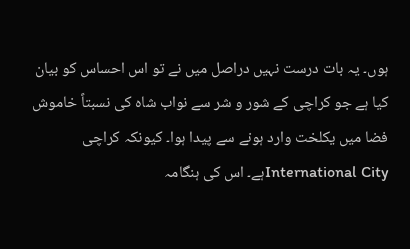ہوں۔ یہ بات درست نہیں دراصل میں نے تو اس احساس کو بیان کیا ہے جو کراچی کے شور و شر سے نواب شاہ کی نسبتاً خاموش فضا میں یکلخت وارد ہونے سے پیدا ہوا۔ کیونکہ کراچی International Cityہے۔ اس کی ہنگامہ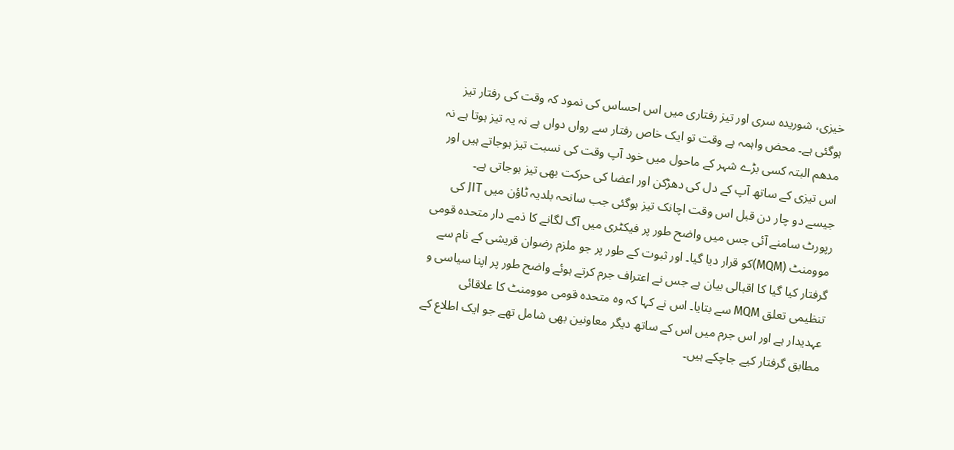خیزی، شوریدہ سری اور تیز رفتاری میں اس احساس کی نمود کہ وقت کی رفتار تیز ہوگئی ہے۔ محض واہمہ ہے وقت تو ایک خاص رفتار سے رواں دواں ہے نہ یہ تیز ہوتا ہے نہ مدھم البتہ کسی بڑے شہر کے ماحول میں خود آپ وقت کی نسبت تیز ہوجاتے ہیں اور اس تیزی کے ساتھ آپ کے دل کی دھڑکن اور اعضا کی حرکت بھی تیز ہوجاتی ہے۔
جیسے دو چار دن قبل اس وقت اچانک تیز ہوگئی جب سانحہ بلدیہ ٹاؤن میں JIT کی رپورٹ سامنے آئی جس میں واضح طور پر فیکٹری میں آگ لگانے کا ذمے دار متحدہ قومی موومنٹ (MQM)کو قرار دیا گیا۔ اور ثبوت کے طور پر جو ملزم رضوان قریشی کے نام سے گرفتار کیا گیا کا اقبالی بیان ہے جس نے اعتراف جرم کرتے ہوئے واضح طور پر اپنا سیاسی و تنظیمی تعلق MQM سے بتایا۔ اس نے کہا کہ وہ متحدہ قومی موومنٹ کا علاقائی عہدیدار ہے اور اس جرم میں اس کے ساتھ دیگر معاونین بھی شامل تھے جو ایک اطلاع کے مطابق گرفتار کیے جاچکے ہیں۔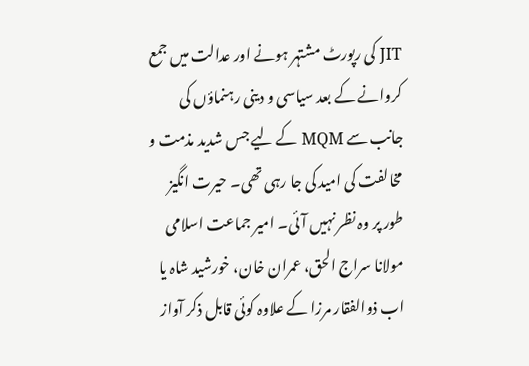JIT کی رپورٹ مشتہر ہونے اور عدالت میں جمع کروانے کے بعد سیاسی و دینی رہنماؤں کی جانب سے MQM کے لیے جس شدید مذمت و مخالفت کی امید کی جا رہی تھی۔ حیرت انگیز طور پر وہ نظر نہیں آئی۔ امیر جماعت اسلامی مولانا سراج الحق، عمران خان، خورشید شاہ یا اب ذوالفقار مرزا کے علاوہ کوئی قابل ذکر آواز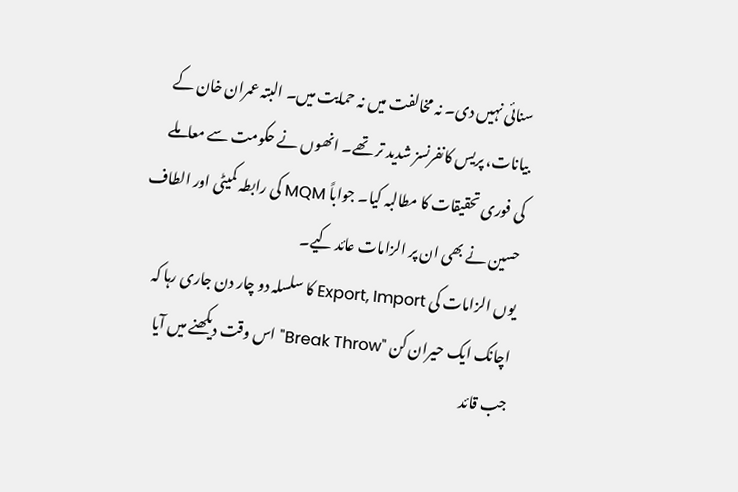سنائی نہیں دی۔ نہ مخالفت میں نہ حمایت میں۔ البتہ عمران خان کے بیانات، پریس کانفرنسز شدید تر تھے۔ انھوں نے حکومت سے معاملے کی فوری تحقیقات کا مطالبہ کیا۔ جواباً MQM کی رابطہ کمیٹی اور الطاف حسین نے بھی ان پر الزامات عائد کیے۔
یوں الزامات کی Export, Import کا سلسلہ دو چار دن جاری رہا کہ اچانک ایک حیران کن "Break Throw" اس وقت دیکھنے میں آیا جب قائد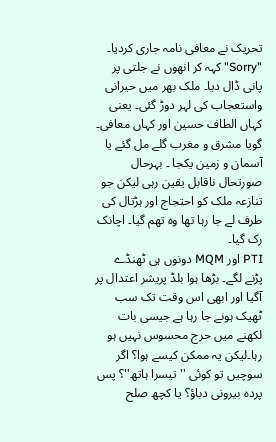تحریک نے معافی نامہ جاری کردیا۔ "Sorry" کہہ کر انھوں نے جلتی پر پانی ڈال دیا۔ ملک بھر میں حیرانی واستعجاب کی لہر دوڑ گئی۔ یعنی کہاں الطاف حسین اور کہاں معافی۔ گویا مشرق و مغرب گلے مل گئے یا آسمان و زمین یکجا ۔ بہرحال صورتحال ناقابل یقین رہی لیکن جو تنازعہ ملک کو احتجاج اور ہڑتال کی طرف لے جا رہا تھا وہ تھم گیا۔ اچانک رک گیا۔
PTI اور MQM دونوں ہی ٹھنڈے پڑنے لگے۔ بڑھا ہوا بلڈ پریشر اعتدال پر آگیا اور ابھی اس وقت تک سب ٹھیک ہونے جا رہا ہے جیسی بات لکھنے میں حرج محسوس نہیں ہو رہا۔لیکن یہ ممکن کیسے ہوا؟ اگر سوچیں تو کوئی ''تیسرا ہاتھ''؟ پس پردہ بیرونی دباؤ؟ یا کچھ صلح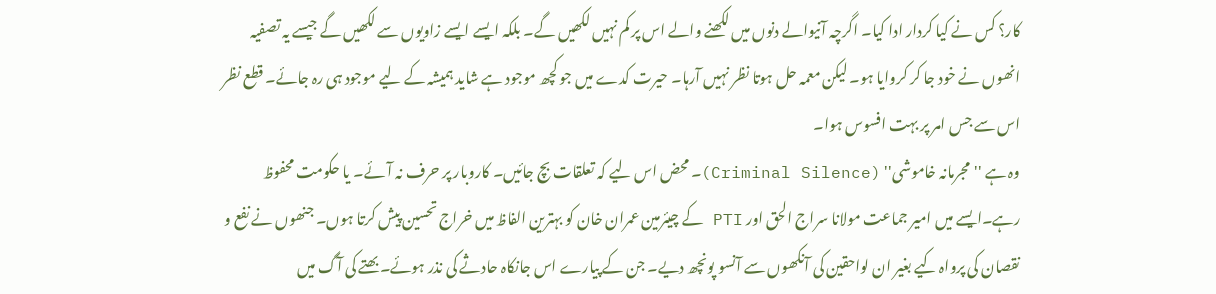کار؟ کس نے کیا کردار ادا کیا۔ اگرچہ آنیوالے دنوں میں لکھنے والے اس پر کم نہیں لکھیں گے۔ بلکہ ایسے ایسے زاویوں سے لکھیں گے جیسے یہ تصفیہ انھوں نے خود جا کر کروایا ہو۔ لیکن معمہ حل ہوتا نظر نہیں آرہا۔ حیرت کدے میں جو کچھ موجود ہے شاید ہمیشہ کے لیے موجود ہی رہ جائے۔ قطع نظر اس سے جس امر پر بہت افسوس ہوا۔
وہ ہے ''مجرمانہ خاموشی'' (Criminal Silence)۔ محض اس لیے کہ تعلقات بچ جائیں۔ کاروبار پر حرف نہ آئے۔ یا حکومت محفوظ رہے۔ایسے میں امیر جماعت مولانا سراج الحق اور PTI کے چیئرمین عمران خان کو بہترین الفاظ میں خراج تحسین پیش کرتا ہوں۔ جنھوں نے نفع و نقصان کی پرواہ کیے بغیر ان لواحقین کی آنکھوں سے آنسو پونچھ دیے۔ جن کے پیارے اس جانکاہ حادثے کی نذر ہوئے۔ بھتے کی آگ میں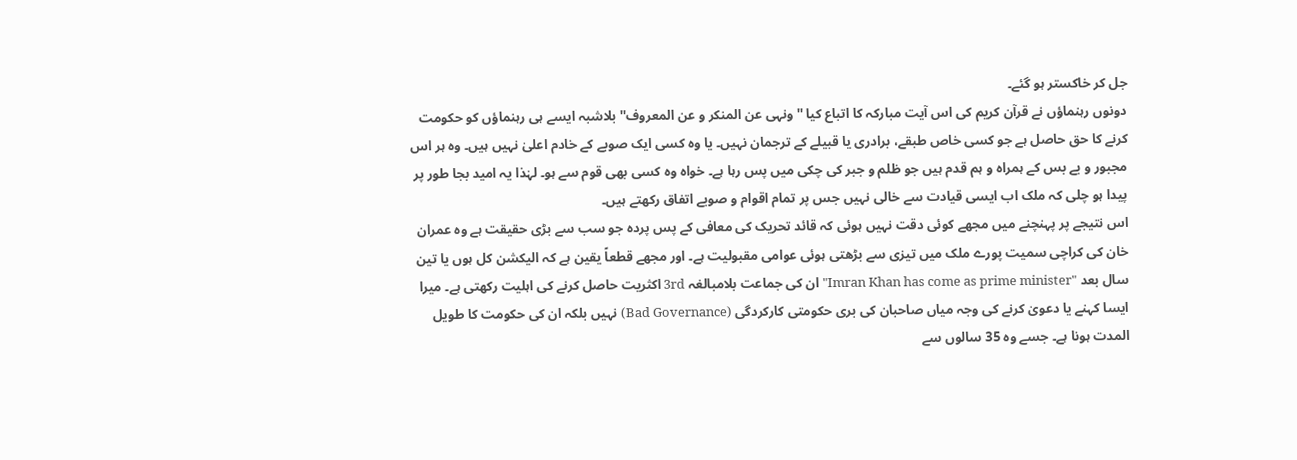جل کر خاکستر ہو گئے۔
دونوں رہنماؤں نے قرآن کریم کی اس آیت مبارکہ کا اتباع کیا ''ونہی عن المنکر و عن المعروف'' بلاشبہ ایسے ہی رہنماؤں کو حکومت کرنے کا حق حاصل ہے جو کسی خاص طبقے، برادری یا قبیلے کے ترجمان نہیں۔ یا وہ کسی ایک صوبے کے خادم اعلیٰ نہیں ہیں۔ وہ ہر اس مجبور و بے بس کے ہمراہ و ہم قدم ہیں جو ظلم و جبر کی چکی میں پس رہا ہے۔ خواہ وہ کسی بھی قوم سے ہو۔ لہٰذا یہ امید بجا طور پر پیدا ہو چلی کہ ملک اب ایسی قیادت سے خالی نہیں جس پر تمام اقوام و صوبے اتفاق رکھتے ہیں۔
اس نتیجے پر پہنچنے میں مجھے کوئی دقت نہیں ہوئی کہ قائد تحریک کی معافی کے پس پردہ جو سب سے بڑی حقیقت ہے وہ عمران خان کی کراچی سمیت پورے ملک میں تیزی سے بڑھتی ہوئی عوامی مقبولیت ہے۔ اور مجھے قطعاً یقین ہے کہ الیکشن کل ہوں یا تین سال بعد "Imran Khan has come as prime minister"ان کی جماعت بلامبالغہ 3rd اکثریت حاصل کرنے کی اہلیت رکھتی ہے۔ میرا ایسا کہنے یا دعویٰ کرنے کی وجہ میاں صاحبان کی بری حکومتی کارکردگی (Bad Governance) نہیں بلکہ ان کی حکومت کا طویل المدت ہونا ہے۔ جسے وہ 35 سالوں سے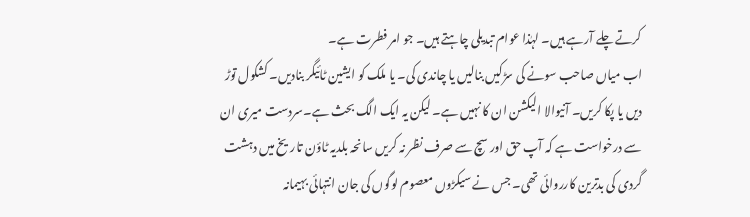کرتے چلے آرہے ہیں۔ لہٰذا عوام تبدیلی چاہتے ہیں۔ جو امر فطرت ہے۔
اب میاں صاحب سونے کی سڑکیں بنالیں یا چاندی کی۔ یا ملک کو ایشین ٹائیگر بنادیں۔ کشکول توڑ دیں یا پکا کریں۔ آنیوالا الیکشن ان کا نہیں ہے۔ لیکن یہ ایک الگ بحث ہے۔سردست میری ان سے درخواست ہے کہ آپ حق اور سچ سے صرف نظر نہ کریں سانحہ بلدیہ ٹاؤن تاریخ میں دہشت گردی کی بدترین کارروائی تھی۔ جس نے سیکڑوں معصوم لوگوں کی جان انتہائی بہیمانہ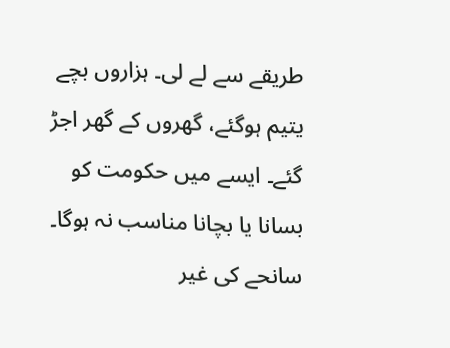طریقے سے لے لی۔ ہزاروں بچے یتیم ہوگئے، گھروں کے گھر اجڑ گئے۔ ایسے میں حکومت کو بسانا یا بچانا مناسب نہ ہوگا۔ سانحے کی غیر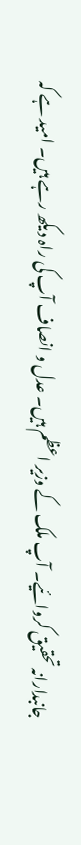جانبدارانہ تحقیق کروائیے۔ آپ ملک کے وزیر اعظم ہیں۔ عدل و انصاف آپ کی راہ دیکھ رہے ہیں۔ امید ہے کہ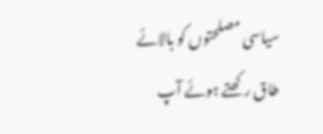سیاسی مصلحتوں کو بالائے طاق رکھتے ہوئے آپ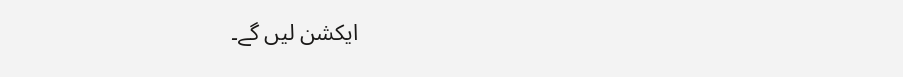ایکشن لیں گے۔